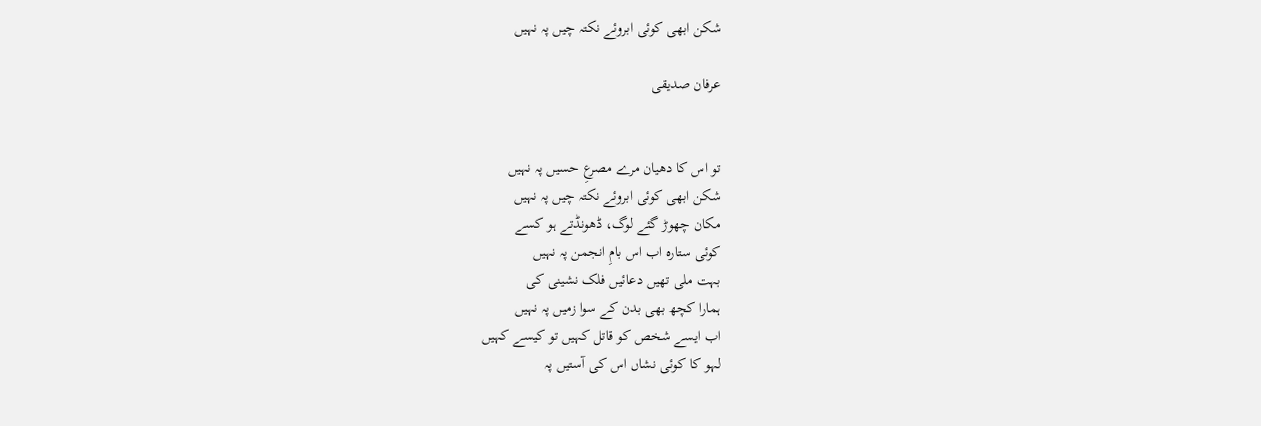شکن ابھی کوئی ابروئے نکتہ چیں پہ نہیں

عرفان صدیقی


تو اس کا دھیان مرے مصرعِ حسیں پہ نہیں
شکن ابھی کوئی ابروئے نکتہ چیں پہ نہیں
مکان چھوڑ گئے لوگ، ڈھونڈتے ہو کسے
کوئی ستارہ اب اس بامِ انجمن پہ نہیں
بہت ملی تھیں دعائیں فلک نشینی کی
ہمارا کچھ بھی بدن کے سوا زمیں پہ نہیں
اب ایسے شخص کو قاتل کہیں تو کیسے کہیں
لہو کا کوئی نشاں اس کی آستیں پہ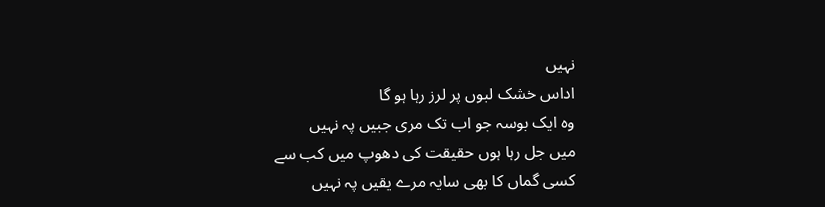نہیں
اداس خشک لبوں پر لرز رہا ہو گا
وہ ایک بوسہ جو اب تک مری جبیں پہ نہیں
میں جل رہا ہوں حقیقت کی دھوپ میں کب سے
کسی گماں کا بھی سایہ مرے یقیں پہ نہیں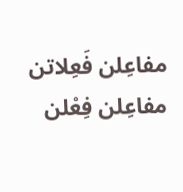مفاعِلن فَعِلاتن مفاعِلن فِعْلن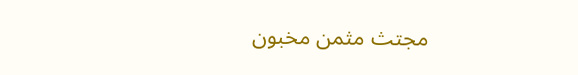مجتث مثمن مخبون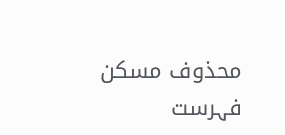محذوف مسکن
فہرست